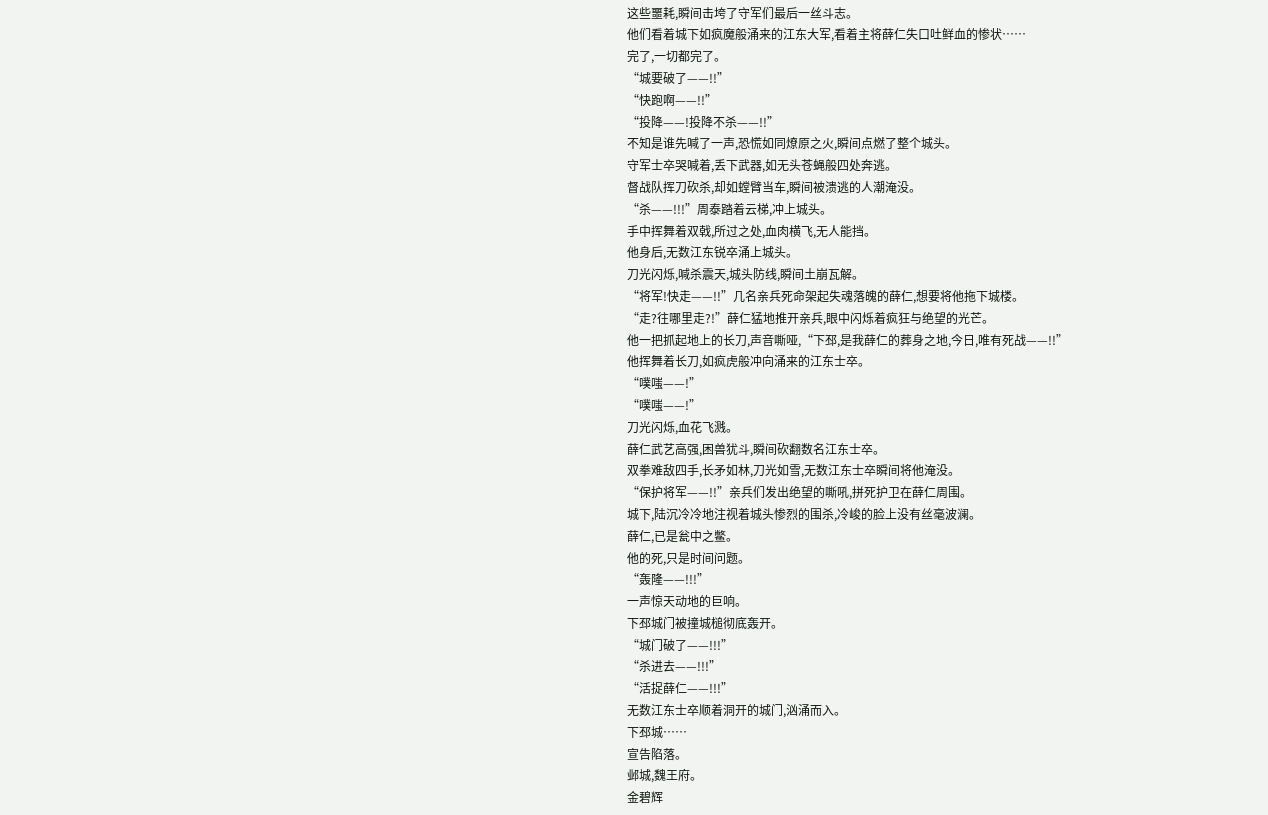这些噩耗,瞬间击垮了守军们最后一丝斗志。
他们看着城下如疯魔般涌来的江东大军,看着主将薛仁失口吐鲜血的惨状……
完了,一切都完了。
“城要破了——!!”
“快跑啊——!!”
“投降——!投降不杀——!!”
不知是谁先喊了一声,恐慌如同燎原之火,瞬间点燃了整个城头。
守军士卒哭喊着,丢下武器,如无头苍蝇般四处奔逃。
督战队挥刀砍杀,却如螳臂当车,瞬间被溃逃的人潮淹没。
“杀——!!!”周泰踏着云梯,冲上城头。
手中挥舞着双戟,所过之处,血肉横飞,无人能挡。
他身后,无数江东锐卒涌上城头。
刀光闪烁,喊杀震天,城头防线,瞬间土崩瓦解。
“将军!快走——!!”几名亲兵死命架起失魂落魄的薛仁,想要将他拖下城楼。
“走?往哪里走?!”薛仁猛地推开亲兵,眼中闪烁着疯狂与绝望的光芒。
他一把抓起地上的长刀,声音嘶哑,“下邳,是我薛仁的葬身之地,今日,唯有死战——!!”
他挥舞着长刀,如疯虎般冲向涌来的江东士卒。
“噗嗤——!”
“噗嗤——!”
刀光闪烁,血花飞溅。
薛仁武艺高强,困兽犹斗,瞬间砍翻数名江东士卒。
双拳难敌四手,长矛如林,刀光如雪,无数江东士卒瞬间将他淹没。
“保护将军——!!”亲兵们发出绝望的嘶吼,拼死护卫在薛仁周围。
城下,陆沉冷冷地注视着城头惨烈的围杀,冷峻的脸上没有丝毫波澜。
薛仁,已是瓮中之鳖。
他的死,只是时间问题。
“轰隆——!!!”
一声惊天动地的巨响。
下邳城门被撞城槌彻底轰开。
“城门破了——!!!”
“杀进去——!!!”
“活捉薛仁——!!!”
无数江东士卒顺着洞开的城门,汹涌而入。
下邳城……
宣告陷落。
邺城,魏王府。
金碧辉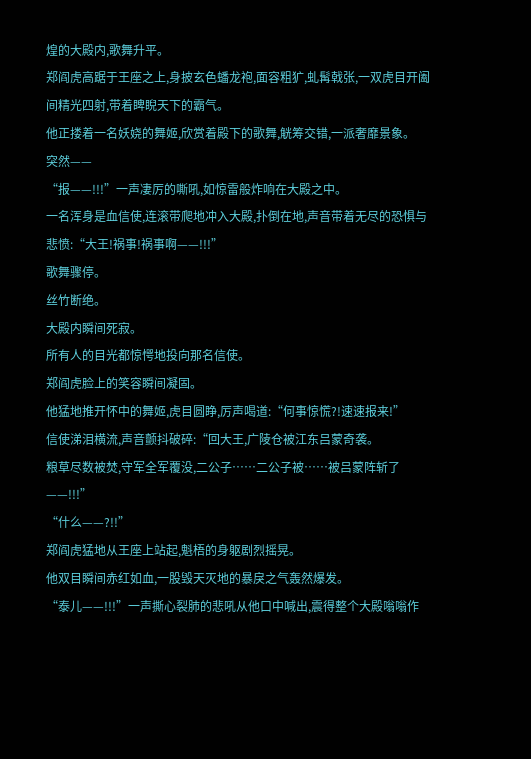煌的大殿内,歌舞升平。
郑阎虎高踞于王座之上,身披玄色蟠龙袍,面容粗犷,虬髯戟张,一双虎目开阖间精光四射,带着睥睨天下的霸气。
他正搂着一名妖娆的舞姬,欣赏着殿下的歌舞,觥筹交错,一派奢靡景象。
突然——
“报——!!!”一声凄厉的嘶吼,如惊雷般炸响在大殿之中。
一名浑身是血信使,连滚带爬地冲入大殿,扑倒在地,声音带着无尽的恐惧与悲愤:“大王!祸事!祸事啊——!!!”
歌舞骤停。
丝竹断绝。
大殿内瞬间死寂。
所有人的目光都惊愕地投向那名信使。
郑阎虎脸上的笑容瞬间凝固。
他猛地推开怀中的舞姬,虎目圆睁,厉声喝道:“何事惊慌?!速速报来!”
信使涕泪横流,声音颤抖破碎:“回大王,广陵仓被江东吕蒙奇袭。
粮草尽数被焚,守军全军覆没,二公子……二公子被……被吕蒙阵斩了——!!!”
“什么——?!!”
郑阎虎猛地从王座上站起,魁梧的身躯剧烈摇晃。
他双目瞬间赤红如血,一股毁天灭地的暴戾之气轰然爆发。
“泰儿——!!!”一声撕心裂肺的悲吼从他口中喊出,震得整个大殿嗡嗡作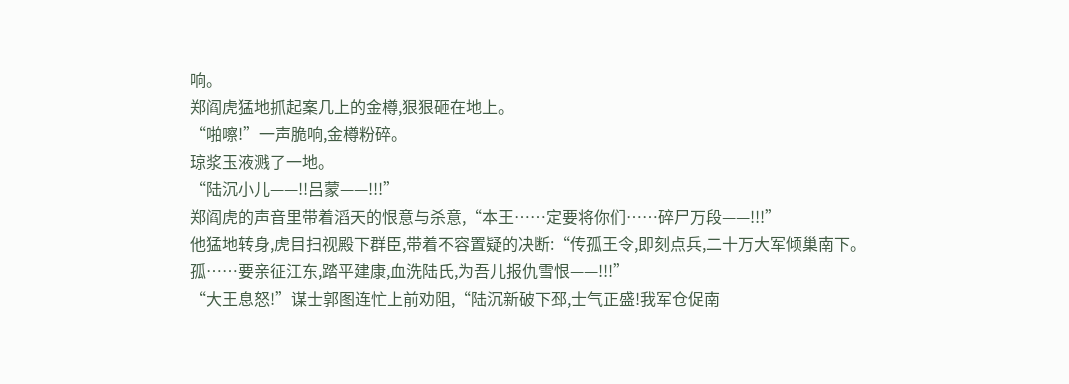响。
郑阎虎猛地抓起案几上的金樽,狠狠砸在地上。
“啪嚓!”一声脆响,金樽粉碎。
琼浆玉液溅了一地。
“陆沉小儿——!!吕蒙——!!!”
郑阎虎的声音里带着滔天的恨意与杀意,“本王……定要将你们……碎尸万段——!!!”
他猛地转身,虎目扫视殿下群臣,带着不容置疑的决断:“传孤王令,即刻点兵,二十万大军倾巢南下。
孤……要亲征江东,踏平建康,血洗陆氏,为吾儿报仇雪恨——!!!”
“大王息怒!”谋士郭图连忙上前劝阻,“陆沉新破下邳,士气正盛!我军仓促南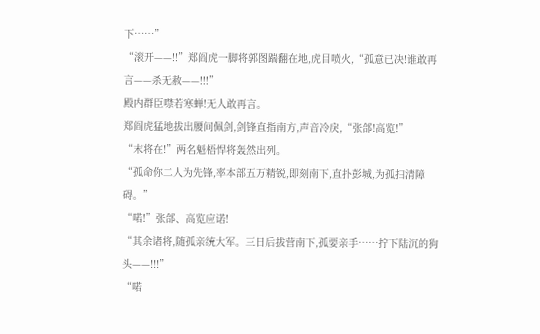下……”
“滚开——!!”郑阎虎一脚将郭图踹翻在地,虎目喷火,“孤意已决!谁敢再言——杀无赦——!!!”
殿内群臣噤若寒蝉!无人敢再言。
郑阎虎猛地拔出腰间佩剑,剑锋直指南方,声音冷戾,“张郃!高览!”
“末将在!”两名魁梧悍将轰然出列。
“孤命你二人为先锋,率本部五万精锐,即刻南下,直扑彭城,为孤扫清障碍。”
“喏!”张郃、高览应诺!
“其余诸将,随孤亲统大军。三日后拔营南下,孤要亲手……拧下陆沉的狗头——!!!”
“喏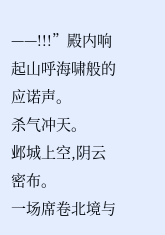——!!!”殿内响起山呼海啸般的应诺声。
杀气冲天。
邺城上空,阴云密布。
一场席卷北境与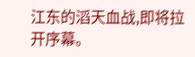江东的滔天血战,即将拉开序幕。